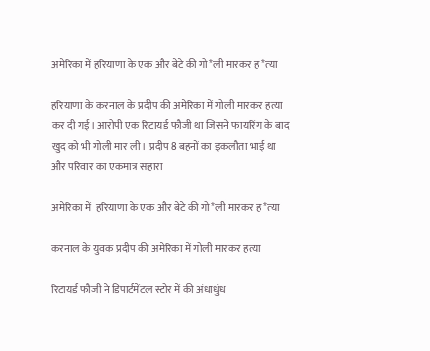अमेरिका में हरियाणा के एक और बेटे की गो*ली मारकर ह*त्‍या

हरियाणा के करनाल के प्रदीप की अमेरिका में गोली मारकर हत्या कर दी गई। आरोपी एक रिटायर्ड फौजी था जिसने फायरिंग के बाद खुद को भी गोली मार ली। प्रदीप 8 बहनों का इकलौता भाई था और परिवार का एकमात्र सहारा

अमेरिका में  हरियाणा के एक और बेटे की गो*ली मारकर ह*त्‍या

करनाल के युवक प्रदीप की अमेरिका में गोली मारकर हत्या

रिटायर्ड फौजी ने डिपार्टमेंटल स्टोर में की अंधाधुंध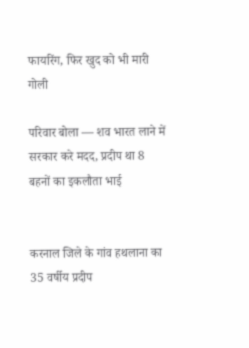फायरिंग, फिर खुद को भी मारी गोली

परिवार बोला — शव भारत लाने में सरकार करे मदद, प्रदीप था 8 बहनों का इकलौता भाई


करनाल जिले के गांव हथलाना का 35 वर्षीय प्रदीप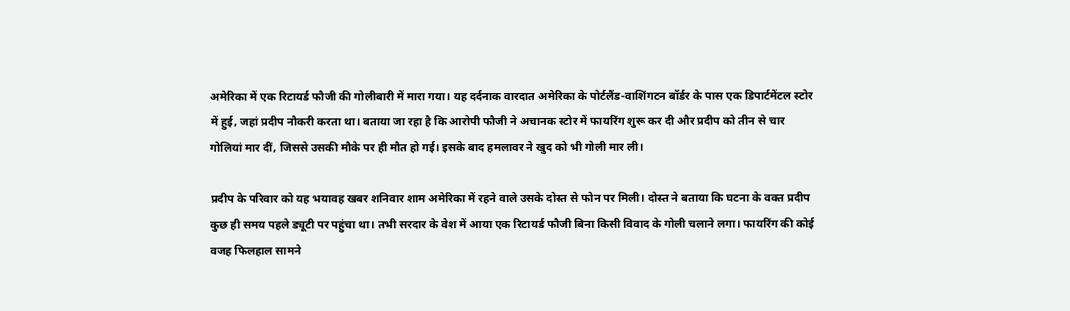अमेरिका में एक रिटायर्ड फौजी की गोलीबारी में मारा गया। यह दर्दनाक वारदात अमेरिका के पोर्टलैंड-वाशिंगटन बॉर्डर के पास एक डिपार्टमेंटल स्टोर में हुई, जहां प्रदीप नौकरी करता था। बताया जा रहा है कि आरोपी फौजी ने अचानक स्टोर में फायरिंग शुरू कर दी और प्रदीप को तीन से चार गोलियां मार दीं, जिससे उसकी मौके पर ही मौत हो गई। इसके बाद हमलावर ने खुद को भी गोली मार ली।

प्रदीप के परिवार को यह भयावह खबर शनिवार शाम अमेरिका में रहने वाले उसके दोस्त से फोन पर मिली। दोस्त ने बताया कि घटना के वक्त प्रदीप कुछ ही समय पहले ड्यूटी पर पहुंचा था। तभी सरदार के वेश में आया एक रिटायर्ड फौजी बिना किसी विवाद के गोली चलाने लगा। फायरिंग की कोई वजह फिलहाल सामने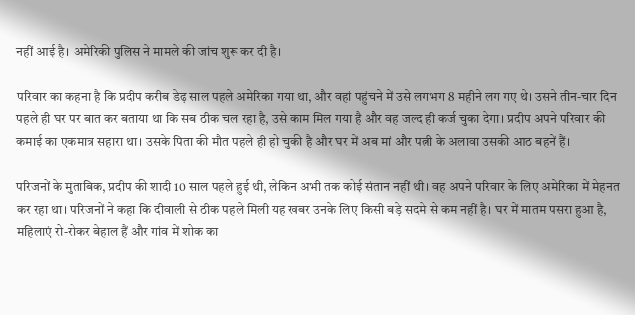नहीं आई है। अमेरिकी पुलिस ने मामले की जांच शुरू कर दी है।

परिवार का कहना है कि प्रदीप करीब डेढ़ साल पहले अमेरिका गया था, और वहां पहुंचने में उसे लगभग 8 महीने लग गए थे। उसने तीन-चार दिन पहले ही घर पर बात कर बताया था कि सब ठीक चल रहा है, उसे काम मिल गया है और वह जल्द ही कर्ज चुका देगा। प्रदीप अपने परिवार की कमाई का एकमात्र सहारा था। उसके पिता की मौत पहले ही हो चुकी है और घर में अब मां और पत्नी के अलावा उसकी आठ बहनें हैं।

परिजनों के मुताबिक, प्रदीप की शादी 10 साल पहले हुई थी, लेकिन अभी तक कोई संतान नहीं थी। वह अपने परिवार के लिए अमेरिका में मेहनत कर रहा था। परिजनों ने कहा कि दीवाली से ठीक पहले मिली यह खबर उनके लिए किसी बड़े सदमे से कम नहीं है। घर में मातम पसरा हुआ है, महिलाएं रो-रोकर बेहाल हैं और गांव में शोक का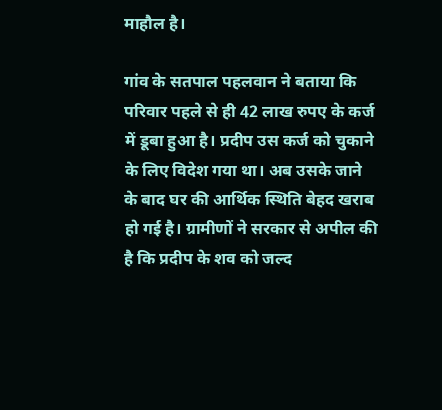माहौल है।

गांव के सतपाल पहलवान ने बताया कि परिवार पहले से ही 42 लाख रुपए के कर्ज में डूबा हुआ है। प्रदीप उस कर्ज को चुकाने के लिए विदेश गया था। अब उसके जाने के बाद घर की आर्थिक स्थिति बेहद खराब हो गई है। ग्रामीणों ने सरकार से अपील की है कि प्रदीप के शव को जल्द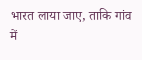भारत लाया जाए, ताकि गांव में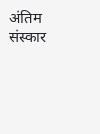अंतिम संस्कार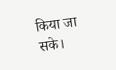किया जा सके।